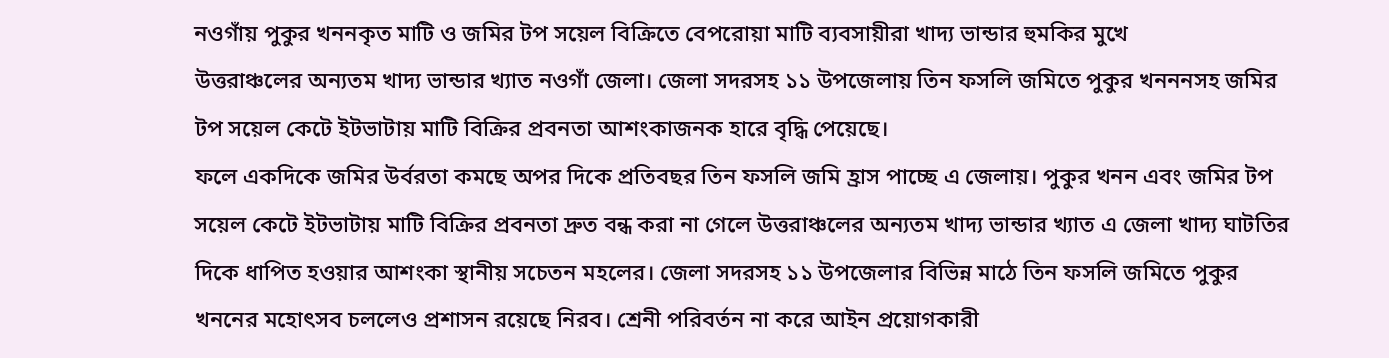নওগাঁয় পুকুর খননকৃত মাটি ও জমির টপ সয়েল বিক্রিতে বেপরোয়া মাটি ব্যবসায়ীরা খাদ্য ভান্ডার হুমকির মুখে
উত্তরাঞ্চলের অন্যতম খাদ্য ভান্ডার খ্যাত নওগাঁ জেলা। জেলা সদরসহ ১১ উপজেলায় তিন ফসলি জমিতে পুকুর খনননসহ জমির টপ সয়েল কেটে ইটভাটায় মাটি বিক্রির প্রবনতা আশংকাজনক হারে বৃদ্ধি পেয়েছে।
ফলে একদিকে জমির উর্বরতা কমছে অপর দিকে প্রতিবছর তিন ফসলি জমি হ্রাস পাচ্ছে এ জেলায়। পুকুর খনন এবং জমির টপ সয়েল কেটে ইটভাটায় মাটি বিক্রির প্রবনতা দ্রুত বন্ধ করা না গেলে উত্তরাঞ্চলের অন্যতম খাদ্য ভান্ডার খ্যাত এ জেলা খাদ্য ঘাটতির দিকে ধাপিত হওয়ার আশংকা স্থানীয় সচেতন মহলের। জেলা সদরসহ ১১ উপজেলার বিভিন্ন মাঠে তিন ফসলি জমিতে পুকুর খননের মহোৎসব চললেও প্রশাসন রয়েছে নিরব। শ্রেনী পরিবর্তন না করে আইন প্রয়োগকারী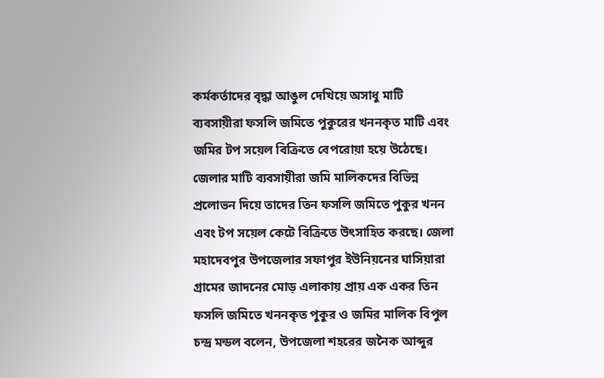কর্মকর্তাদের বৃদ্ধা আঙুল দেখিয়ে অসাধু মাটি ব্যবসায়ীরা ফসলি জমিতে পুকুরের খননকৃত মাটি এবং জমির টপ সয়েল বিক্রিতে বেপরোয়া হয়ে উঠেছে।
জেলার মাটি ব্যবসায়ীরা জমি মালিকদের বিভিন্ন প্রলোভন দিয়ে তাদের তিন ফসলি জমিতে পুকুর খনন এবং টপ সয়েল কেটে বিক্রিতে উৎসাহিত করছে। জেলা মহাদেবপুর উপজেলার সফাপুর ইউনিয়নের ঘাসিয়ারা গ্রামের জাদনের মোড় এলাকায় প্রায় এক একর তিন ফসলি জমিতে খননকৃত পুকুর ও জমির মালিক বিপুল চন্দ্র মন্ডল বলেন, উপজেলা শহরের জনৈক আব্দুর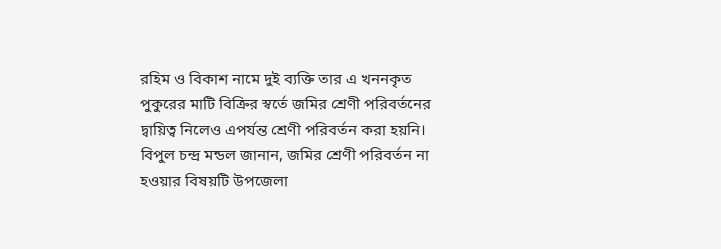রহিম ও বিকাশ নামে দুই ব্যক্তি তার এ খননকৃত পুকুরের মাটি বিক্রির স্বর্তে জমির শ্রেণী পরিবর্তনের দ্বায়িত্ব নিলেও এপর্যন্ত শ্রেণী পরিবর্তন করা হয়নি। বিপুল চন্দ্র মন্ডল জানান, জমির শ্রেণী পরিবর্তন না হওয়ার বিষয়টি উপজেলা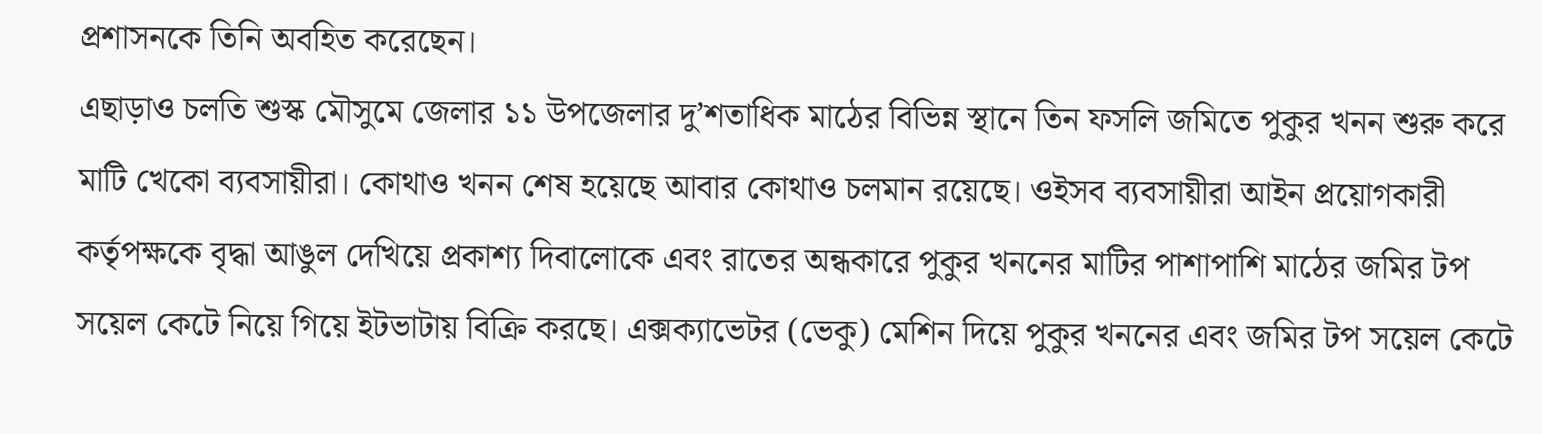প্রশাসনকে তিনি অবহিত করেছেন।
এছাড়াও চলতি শুস্ক মৌসুমে জেলার ১১ উপজেলার দু’শতাধিক মাঠের বিভিন্ন স্থানে তিন ফসলি জমিতে পুকুর খনন শুরু করে মাটি খেকো ব্যবসায়ীরা। কোথাও খনন শেষ হয়েছে আবার কোথাও চলমান রয়েছে। ওইসব ব্যবসায়ীরা আইন প্রয়োগকারী কর্তৃপক্ষকে বৃদ্ধা আঙুল দেখিয়ে প্রকাশ্য দিবালোকে এবং রাতের অন্ধকারে পুকুর খননের মাটির পাশাপাশি মাঠের জমির টপ সয়েল কেটে নিয়ে গিয়ে ইটভাটায় বিক্রি করছে। এক্সক্যাভেটর (ভেকু) মেশিন দিয়ে পুকুর খননের এবং জমির টপ সয়েল কেটে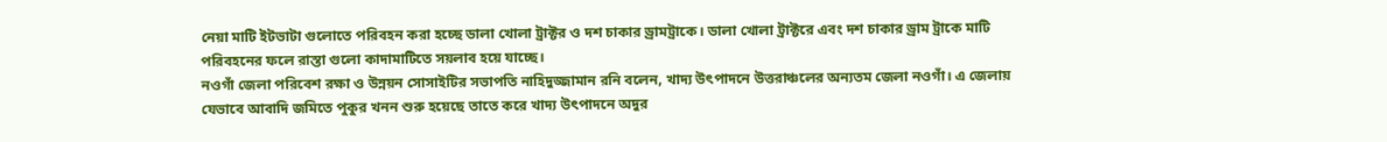নেয়া মাটি ইটভাটা গুলোতে পরিবহন করা হচ্ছে ডালা খোলা ট্রাক্টর ও দশ চাকার ড্রামট্রাকে। ডালা খোলা ট্রাক্টরে এবং দশ চাকার ড্রাম ট্রাকে মাটি পরিবহনের ফলে রাস্তা গুলো কাদামাটিতে সয়লাব হয়ে যাচ্ছে।
নওগাঁ জেলা পরিবেশ রক্ষা ও উন্নয়ন সোসাইটির সভাপতি নাহিদুজ্জামান রনি বলেন, খাদ্য উৎপাদনে উত্তরাঞ্চলের অন্যতম জেলা নওগাঁ। এ জেলায় যেভাবে আবাদি জমিতে পুকুর খনন শুরু হয়েছে তাতে করে খাদ্য উৎপাদনে অদুর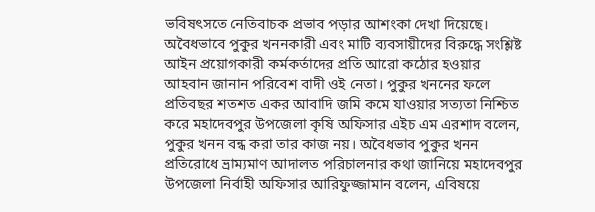ভবিষৎসতে নেতিবাচক প্রভাব পড়ার আশংকা দেখা দিয়েছে। অবৈধভাবে পুকুর খননকারী এবং মাটি ব্যবসায়ীদের বিরুদ্ধে সংশ্লিষ্ট আইন প্রয়োগকারী কর্মকর্তাদের প্রতি আরো কঠোর হওয়ার আহবান জানান পরিবেশ বাদী ওই নেতা। পুকুর খননের ফলে প্রতিবছর শতশত একর আবাদি জমি কমে যাওয়ার সত্যতা নিশ্চিত করে মহাদেবপুর উপজেলা কৃষি অফিসার এইচ এম এরশাদ বলেন, পুকুর খনন বন্ধ করা তার কাজ নয়। অবৈধভাব পুকুর খনন প্রতিরোধে ভ্রাম্যমাণ আদালত পরিচালনার কথা জানিয়ে মহাদেবপুর উপজেলা নির্বাহী অফিসার আরিফুজ্জামান বলেন, এবিষয়ে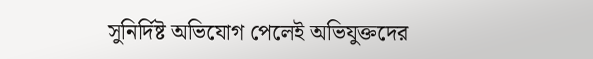সুনির্দিষ্ট অভিযোগ পেলেই অভিযুক্তদের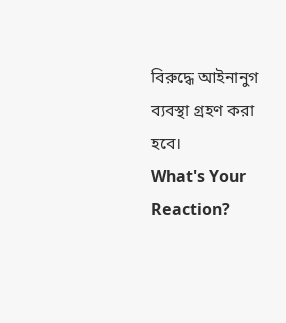বিরুদ্ধে আইনানুগ ব্যবস্থা গ্রহণ করা হবে।
What's Your Reaction?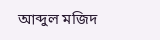আব্দুল মজিদ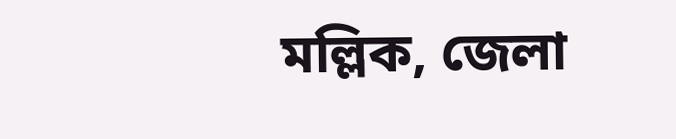মল্লিক, জেলা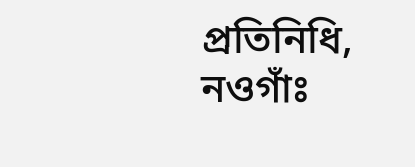প্রতিনিধি, নওগাঁঃ